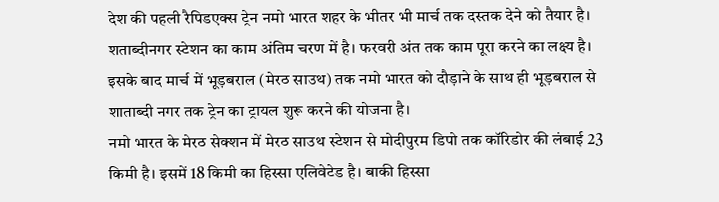देश की पहली रैपिडएक्स ट्रेन नमो भारत शहर के भीतर भी मार्च तक दस्तक देने को तैयार है। शताब्दीनगर स्टेशन का काम अंतिम चरण में है। फरवरी अंत तक काम पूरा करने का लक्ष्य है। इसके बाद मार्च में भूड़बराल (मेरठ साउथ) तक नमो भारत को दौड़ाने के साथ ही भूड़बराल से शाताब्दी नगर तक ट्रेन का ट्रायल शुरू करने की योजना है।
नमो भारत के मेरठ सेक्शन में मेरठ साउथ स्टेशन से मोदीपुरम डिपो तक कॉरिडोर की लंबाई 23 किमी है। इसमें 18 किमी का हिस्सा एलिवेटेड है। बाकी हिस्सा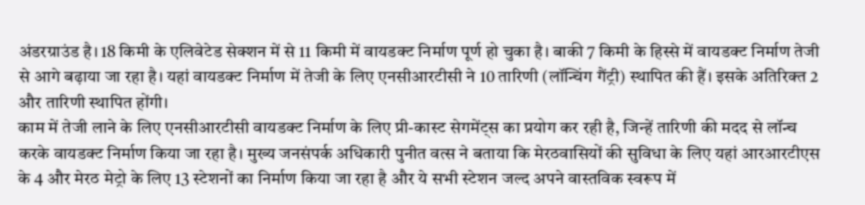अंडरग्राउंड है। 18 किमी के एलिवेटेड सेक्शन में से 11 किमी में वायडक्ट निर्माण पूर्ण हो चुका है। बाकी 7 किमी के हिस्से में वायडक्ट निर्माण तेजी से आगे बढ़ाया जा रहा है। यहां वायडक्ट निर्माण में तेजी के लिए एनसीआरटीसी ने 10 तारिणी (लॉन्चिंग गैंट्री) स्थापित की हैं। इसके अतिरिक्त 2 और तारिणी स्थापित होंगी।
काम में तेजी लाने के लिए एनसीआरटीसी वायडक्ट निर्माण के लिए प्री-कास्ट सेगमेंट्स का प्रयोग कर रही है, जिन्हें तारिणी की मदद से लॉन्च करके वायडक्ट निर्माण किया जा रहा है। मुख्य जनसंपर्क अधिकारी पुनीत वत्स ने बताया कि मेरठवासियों की सुविधा के लिए यहां आरआरटीएस के 4 और मेरठ मेट्रो के लिए 13 स्टेशनों का निर्माण किया जा रहा है और ये सभी स्टेशन जल्द अपने वास्तविक स्वरूप में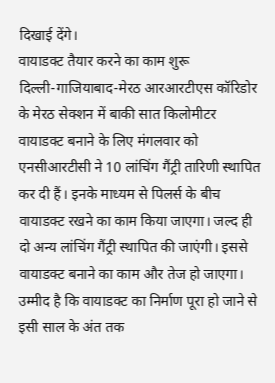दिखाई देंगे।
वायाडक्ट तैयार करने का काम शुरू
दिल्ली-गाजियाबाद-मेरठ आरआरटीएस कॉरिडोर के मेरठ सेक्शन में बाकी सात किलोमीटर वायाडक्ट बनाने के लिए मंगलवार को एनसीआरटीसी ने 10 लांचिंग गैंट्री तारिणी स्थापित कर दी हैं। इनके माध्यम से पिलर्स के बीच वायाडक्ट रखने का काम किया जाएगा। जल्द ही दो अन्य लांचिंग गैंट्री स्थापित की जाएंगी। इससे वायाडक्ट बनाने का काम और तेज हो जाएगा।
उम्मीद है कि वायाडक्ट का निर्माण पूरा हो जाने से इसी साल के अंत तक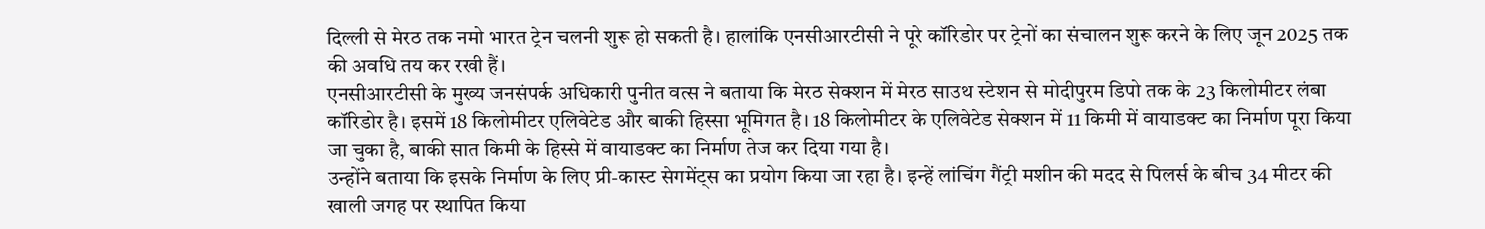दिल्ली से मेरठ तक नमो भारत ट्रेन चलनी शुरू हो सकती है। हालांकि एनसीआरटीसी ने पूरे कॉरिडोर पर ट्रेनों का संचालन शुरू करने के लिए जून 2025 तक की अवधि तय कर रखी हैं।
एनसीआरटीसी के मुख्य जनसंपर्क अधिकारी पुनीत वत्स ने बताया कि मेरठ सेक्शन में मेरठ साउथ स्टेशन से मोदीपुरम डिपो तक के 23 किलोमीटर लंबा कॉरिडोर है। इसमें 18 किलोमीटर एलिवेटेड और बाकी हिस्सा भूमिगत है। 18 किलोमीटर के एलिवेटेड सेक्शन में 11 किमी में वायाडक्ट का निर्माण पूरा किया जा चुका है, बाकी सात किमी के हिस्से में वायाडक्ट का निर्माण तेज कर दिया गया है।
उन्होंने बताया कि इसके निर्माण के लिए प्री-कास्ट सेगमेंट्स का प्रयोग किया जा रहा है। इन्हें लांचिंग गैंट्री मशीन की मदद से पिलर्स के बीच 34 मीटर की खाली जगह पर स्थापित किया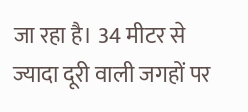जा रहा है। 34 मीटर से ज्यादा दूरी वाली जगहों पर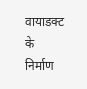वायाडक्ट के निर्माण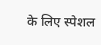के लिए स्पेशल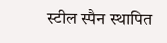स्टील स्पैन स्थापित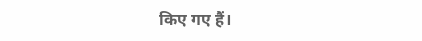किए गए हैं।